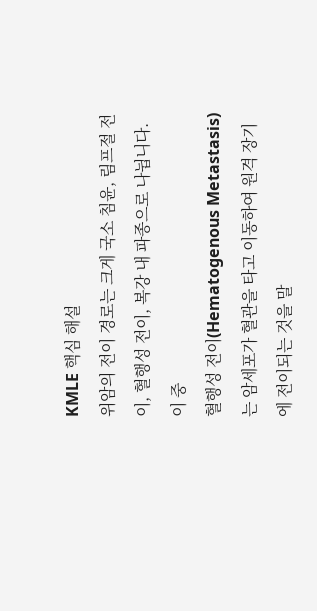KMLE 핵심 해설
위암의 전이 경로는 크게 국소 침윤, 림프절 전이, 혈행성 전이, 복강 내 파종으로 나뉩니다. 이 중
혈행성 전이(Hematogenous Metastasis)는 암세포가 혈관을 타고 이동하여 원격 장기에 전이되는 것을 말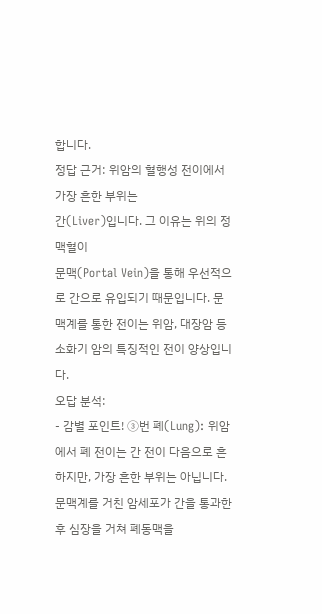합니다.
정답 근거: 위암의 혈행성 전이에서 가장 흔한 부위는
간(Liver)입니다. 그 이유는 위의 정맥혈이
문맥(Portal Vein)을 통해 우선적으로 간으로 유입되기 때문입니다. 문맥계를 통한 전이는 위암, 대장암 등 소화기 암의 특징적인 전이 양상입니다.
오답 분석:
- 감별 포인트! ③번 폐(Lung): 위암에서 폐 전이는 간 전이 다음으로 흔하지만, 가장 흔한 부위는 아닙니다. 문맥계를 거친 암세포가 간을 통과한 후 심장을 거쳐 폐동맥을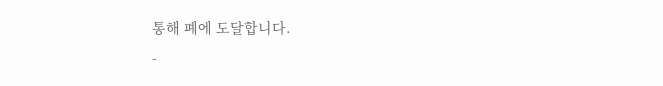통해 폐에 도달합니다.
-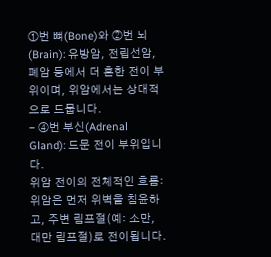①번 뼈(Bone)와 ②번 뇌(Brain): 유방암, 전립선암, 폐암 등에서 더 흔한 전이 부위이며, 위암에서는 상대적으로 드뭅니다.
- ④번 부신(Adrenal Gland): 드문 전이 부위입니다.
위암 전이의 전체적인 흐름: 위암은 먼저 위벽을 침윤하고, 주변 림프절(예: 소만, 대만 림프절)로 전이됩니다.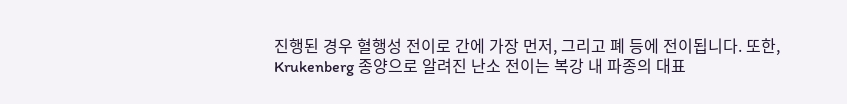진행된 경우 혈행성 전이로 간에 가장 먼저, 그리고 폐 등에 전이됩니다. 또한,
Krukenberg 종양으로 알려진 난소 전이는 복강 내 파종의 대표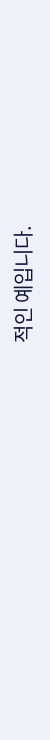적인 예입니다.